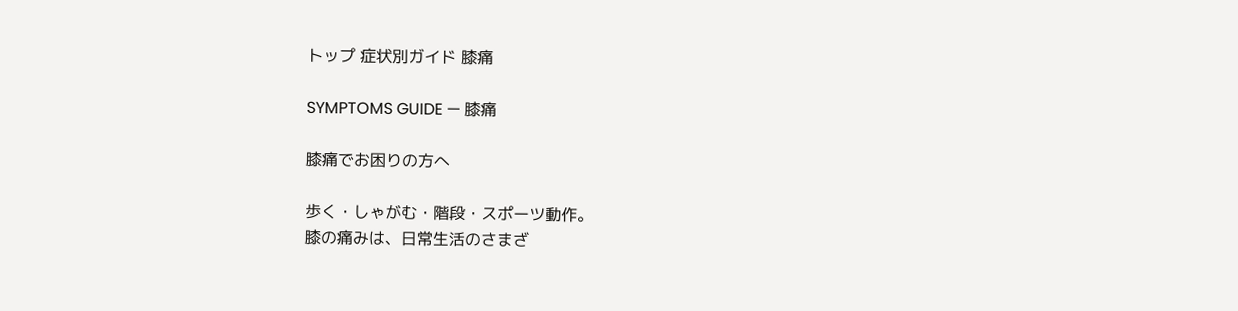トップ 症状別ガイド 膝痛

SYMPTOMS GUIDE — 膝痛

膝痛でお困りの方へ

歩く・しゃがむ・階段・スポーツ動作。
膝の痛みは、日常生活のさまざ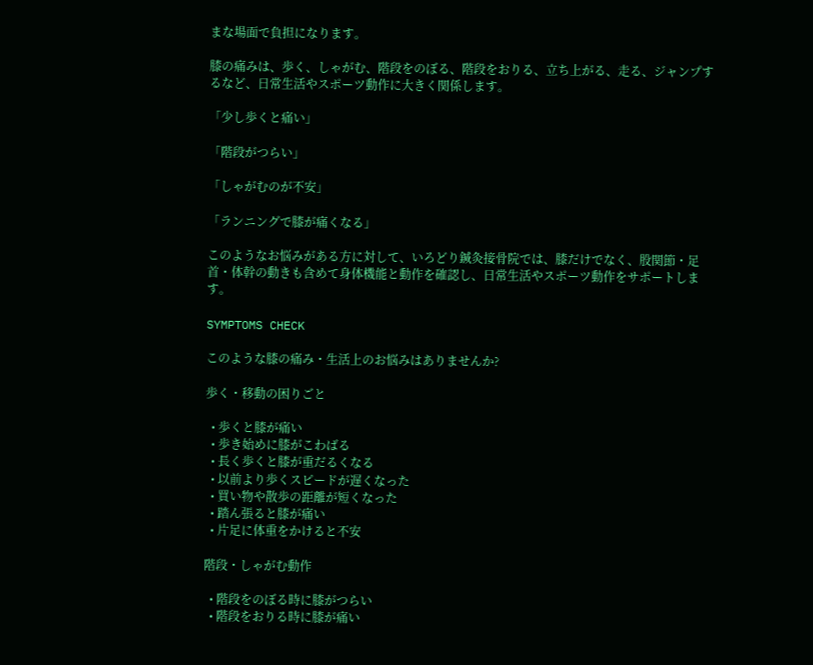まな場面で負担になります。

膝の痛みは、歩く、しゃがむ、階段をのぼる、階段をおりる、立ち上がる、走る、ジャンプするなど、日常生活やスポーツ動作に大きく関係します。

「少し歩くと痛い」

「階段がつらい」

「しゃがむのが不安」

「ランニングで膝が痛くなる」

このようなお悩みがある方に対して、いろどり鍼灸接骨院では、膝だけでなく、股関節・足首・体幹の動きも含めて身体機能と動作を確認し、日常生活やスポーツ動作をサポートします。

SYMPTOMS CHECK

このような膝の痛み・生活上のお悩みはありませんか?

歩く・移動の困りごと

  • 歩くと膝が痛い
  • 歩き始めに膝がこわばる
  • 長く歩くと膝が重だるくなる
  • 以前より歩くスピードが遅くなった
  • 買い物や散歩の距離が短くなった
  • 踏ん張ると膝が痛い
  • 片足に体重をかけると不安

階段・しゃがむ動作

  • 階段をのぼる時に膝がつらい
  • 階段をおりる時に膝が痛い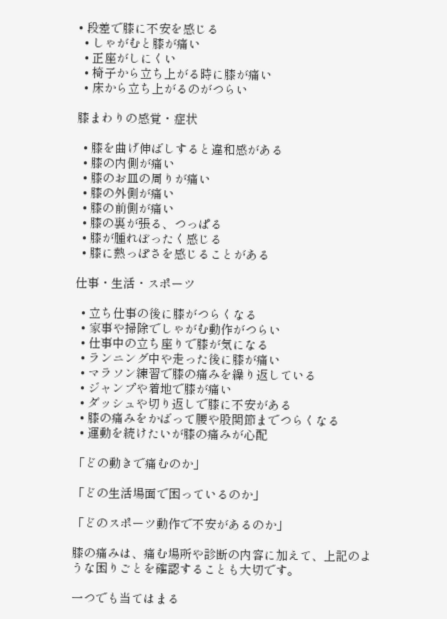• 段差で膝に不安を感じる
  • しゃがむと膝が痛い
  • 正座がしにくい
  • 椅子から立ち上がる時に膝が痛い
  • 床から立ち上がるのがつらい

膝まわりの感覚・症状

  • 膝を曲げ伸ばしすると違和感がある
  • 膝の内側が痛い
  • 膝のお皿の周りが痛い
  • 膝の外側が痛い
  • 膝の前側が痛い
  • 膝の裏が張る、つっぱる
  • 膝が腫れぼったく感じる
  • 膝に熱っぽさを感じることがある

仕事・生活・スポーツ

  • 立ち仕事の後に膝がつらくなる
  • 家事や掃除でしゃがむ動作がつらい
  • 仕事中の立ち座りで膝が気になる
  • ランニング中や走った後に膝が痛い
  • マラソン練習で膝の痛みを繰り返している
  • ジャンプや着地で膝が痛い
  • ダッシュや切り返しで膝に不安がある
  • 膝の痛みをかばって腰や股関節までつらくなる
  • 運動を続けたいが膝の痛みが心配

「どの動きで痛むのか」

「どの生活場面で困っているのか」

「どのスポーツ動作で不安があるのか」

膝の痛みは、痛む場所や診断の内容に加えて、上記のような困りごとを確認することも大切です。

一つでも当てはまる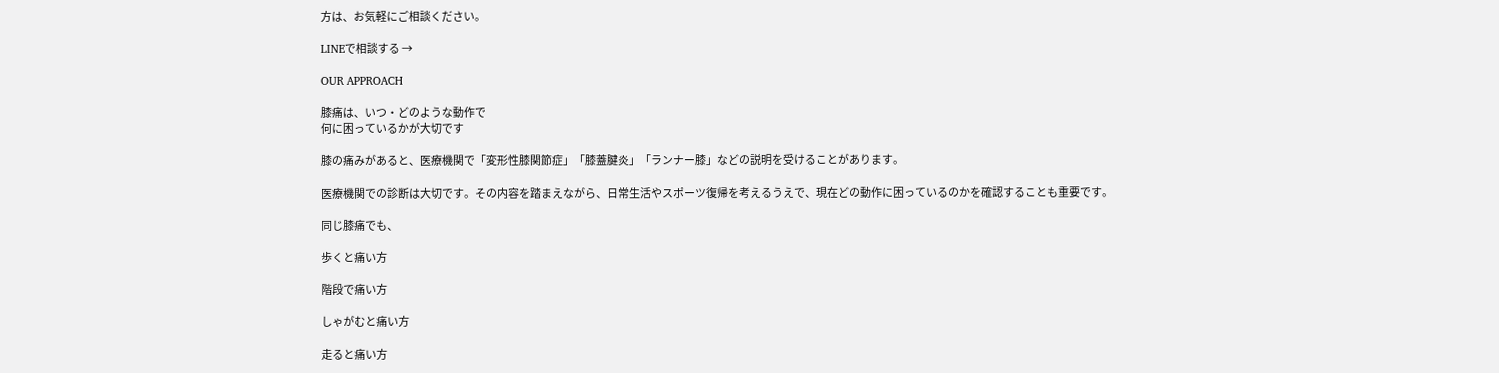方は、お気軽にご相談ください。

LINEで相談する →

OUR APPROACH

膝痛は、いつ・どのような動作で
何に困っているかが大切です

膝の痛みがあると、医療機関で「変形性膝関節症」「膝蓋腱炎」「ランナー膝」などの説明を受けることがあります。

医療機関での診断は大切です。その内容を踏まえながら、日常生活やスポーツ復帰を考えるうえで、現在どの動作に困っているのかを確認することも重要です。

同じ膝痛でも、

歩くと痛い方

階段で痛い方

しゃがむと痛い方

走ると痛い方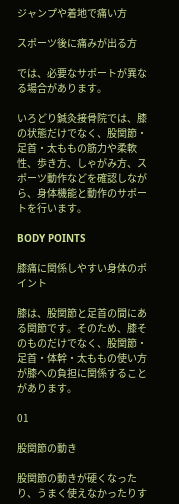ジャンプや着地で痛い方

スポーツ後に痛みが出る方

では、必要なサポートが異なる場合があります。

いろどり鍼灸接骨院では、膝の状態だけでなく、股関節・足首・太ももの筋力や柔軟性、歩き方、しゃがみ方、スポーツ動作などを確認しながら、身体機能と動作のサポートを行います。

BODY POINTS

膝痛に関係しやすい身体のポイント

膝は、股関節と足首の間にある関節です。そのため、膝そのものだけでなく、股関節・足首・体幹・太ももの使い方が膝への負担に関係することがあります。

01

股関節の動き

股関節の動きが硬くなったり、うまく使えなかったりす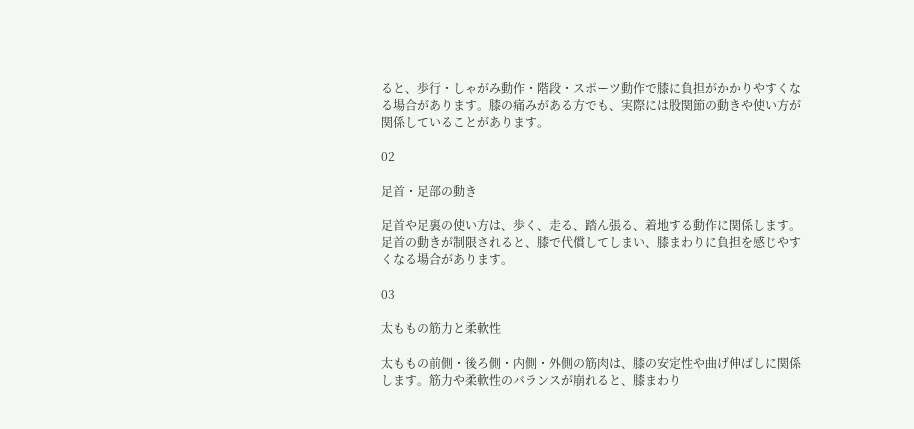ると、歩行・しゃがみ動作・階段・スポーツ動作で膝に負担がかかりやすくなる場合があります。膝の痛みがある方でも、実際には股関節の動きや使い方が関係していることがあります。

02

足首・足部の動き

足首や足裏の使い方は、歩く、走る、踏ん張る、着地する動作に関係します。足首の動きが制限されると、膝で代償してしまい、膝まわりに負担を感じやすくなる場合があります。

03

太ももの筋力と柔軟性

太ももの前側・後ろ側・内側・外側の筋肉は、膝の安定性や曲げ伸ばしに関係します。筋力や柔軟性のバランスが崩れると、膝まわり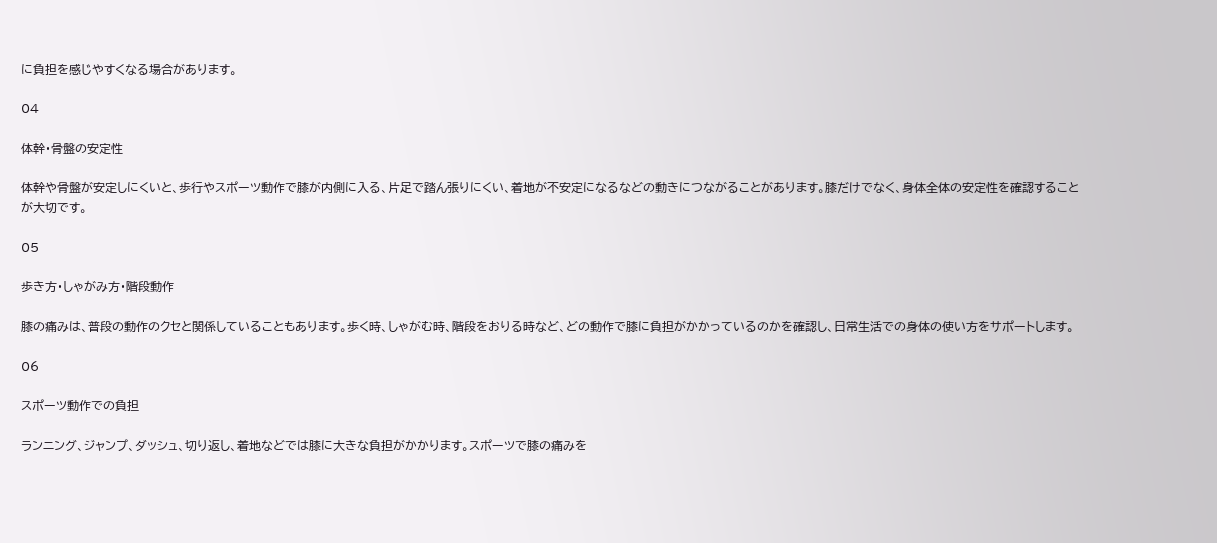に負担を感じやすくなる場合があります。

04

体幹・骨盤の安定性

体幹や骨盤が安定しにくいと、歩行やスポーツ動作で膝が内側に入る、片足で踏ん張りにくい、着地が不安定になるなどの動きにつながることがあります。膝だけでなく、身体全体の安定性を確認することが大切です。

05

歩き方・しゃがみ方・階段動作

膝の痛みは、普段の動作のクセと関係していることもあります。歩く時、しゃがむ時、階段をおりる時など、どの動作で膝に負担がかかっているのかを確認し、日常生活での身体の使い方をサポートします。

06

スポーツ動作での負担

ランニング、ジャンプ、ダッシュ、切り返し、着地などでは膝に大きな負担がかかります。スポーツで膝の痛みを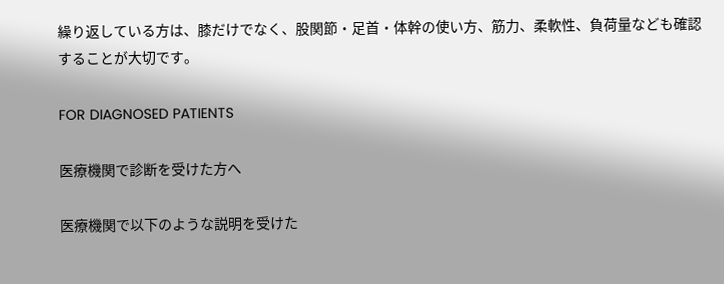繰り返している方は、膝だけでなく、股関節・足首・体幹の使い方、筋力、柔軟性、負荷量なども確認することが大切です。

FOR DIAGNOSED PATIENTS

医療機関で診断を受けた方へ

医療機関で以下のような説明を受けた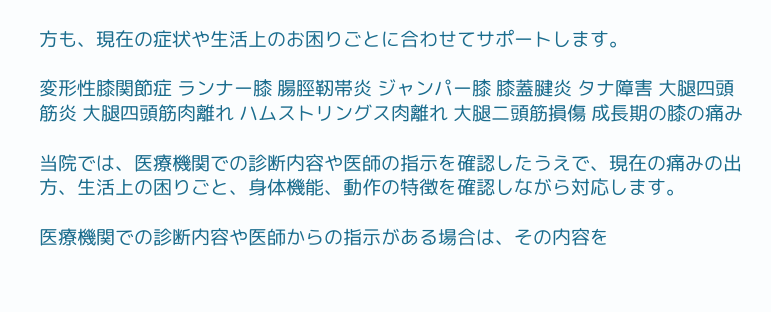方も、現在の症状や生活上のお困りごとに合わせてサポートします。

変形性膝関節症 ランナー膝 腸脛靭帯炎 ジャンパー膝 膝蓋腱炎 タナ障害 大腿四頭筋炎 大腿四頭筋肉離れ ハムストリングス肉離れ 大腿二頭筋損傷 成長期の膝の痛み

当院では、医療機関での診断内容や医師の指示を確認したうえで、現在の痛みの出方、生活上の困りごと、身体機能、動作の特徴を確認しながら対応します。

医療機関での診断内容や医師からの指示がある場合は、その内容を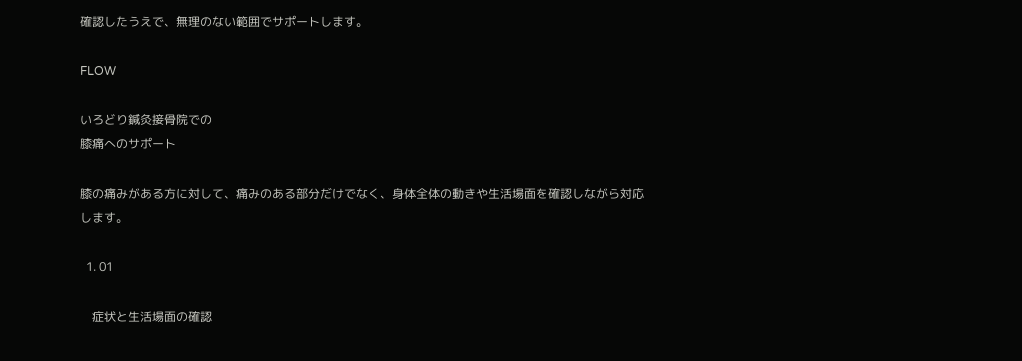確認したうえで、無理のない範囲でサポートします。

FLOW

いろどり鍼灸接骨院での
膝痛へのサポート

膝の痛みがある方に対して、痛みのある部分だけでなく、身体全体の動きや生活場面を確認しながら対応します。

  1. 01

    症状と生活場面の確認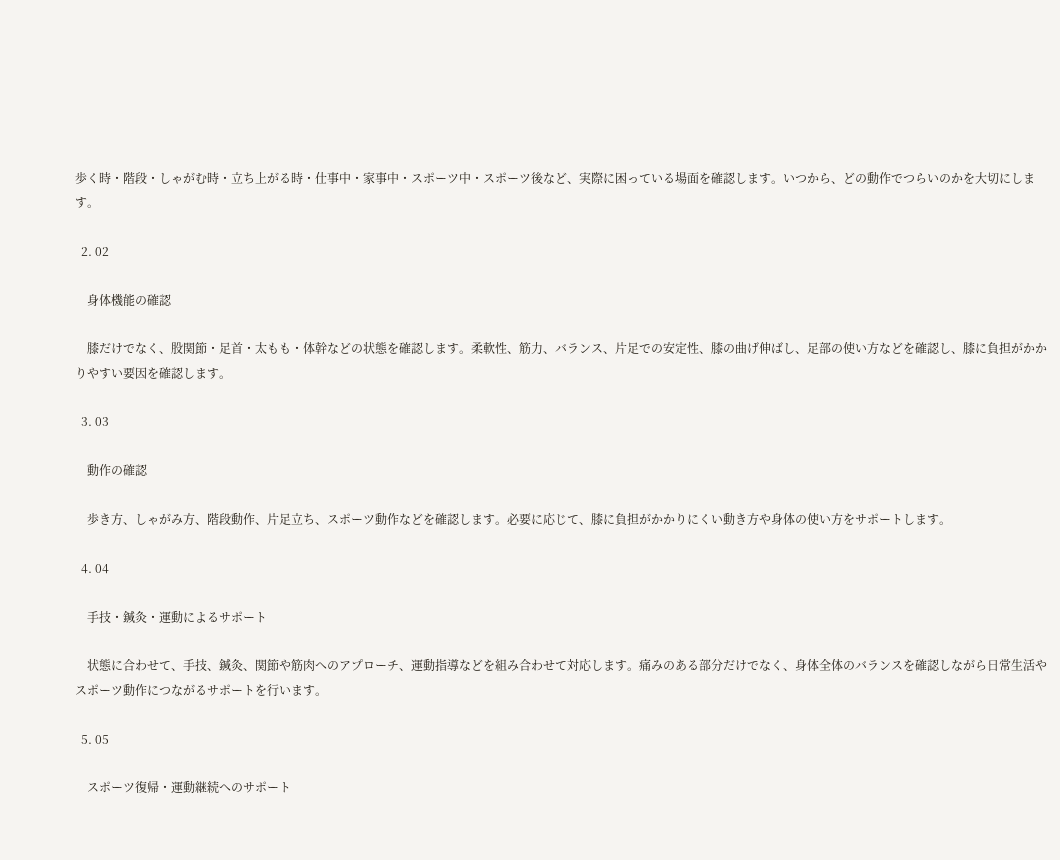歩く時・階段・しゃがむ時・立ち上がる時・仕事中・家事中・スポーツ中・スポーツ後など、実際に困っている場面を確認します。いつから、どの動作でつらいのかを大切にします。

  2. 02

    身体機能の確認

    膝だけでなく、股関節・足首・太もも・体幹などの状態を確認します。柔軟性、筋力、バランス、片足での安定性、膝の曲げ伸ばし、足部の使い方などを確認し、膝に負担がかかりやすい要因を確認します。

  3. 03

    動作の確認

    歩き方、しゃがみ方、階段動作、片足立ち、スポーツ動作などを確認します。必要に応じて、膝に負担がかかりにくい動き方や身体の使い方をサポートします。

  4. 04

    手技・鍼灸・運動によるサポート

    状態に合わせて、手技、鍼灸、関節や筋肉へのアプローチ、運動指導などを組み合わせて対応します。痛みのある部分だけでなく、身体全体のバランスを確認しながら日常生活やスポーツ動作につながるサポートを行います。

  5. 05

    スポーツ復帰・運動継続へのサポート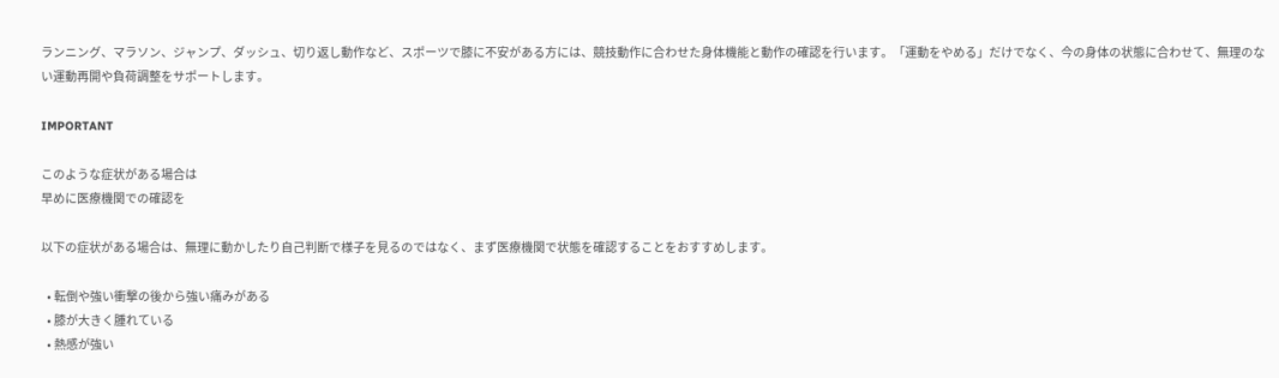ランニング、マラソン、ジャンプ、ダッシュ、切り返し動作など、スポーツで膝に不安がある方には、競技動作に合わせた身体機能と動作の確認を行います。「運動をやめる」だけでなく、今の身体の状態に合わせて、無理のない運動再開や負荷調整をサポートします。

IMPORTANT

このような症状がある場合は
早めに医療機関での確認を

以下の症状がある場合は、無理に動かしたり自己判断で様子を見るのではなく、まず医療機関で状態を確認することをおすすめします。

  • 転倒や強い衝撃の後から強い痛みがある
  • 膝が大きく腫れている
  • 熱感が強い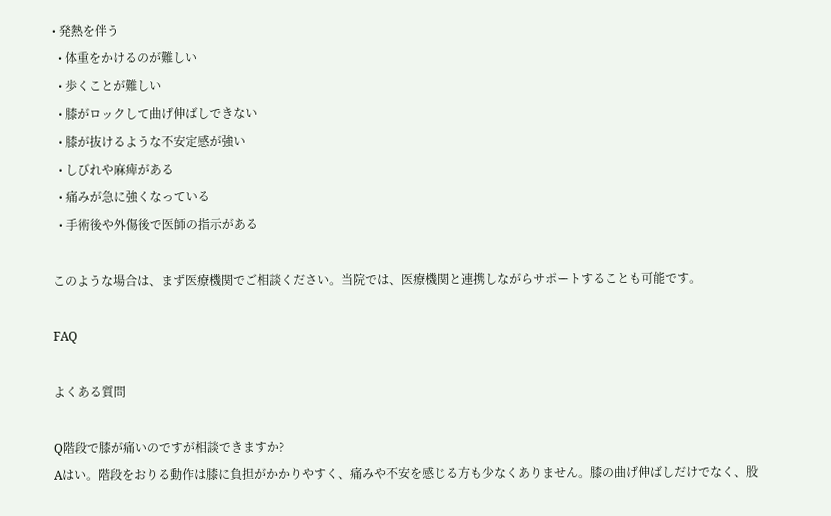• 発熱を伴う
  • 体重をかけるのが難しい
  • 歩くことが難しい
  • 膝がロックして曲げ伸ばしできない
  • 膝が抜けるような不安定感が強い
  • しびれや麻痺がある
  • 痛みが急に強くなっている
  • 手術後や外傷後で医師の指示がある

このような場合は、まず医療機関でご相談ください。当院では、医療機関と連携しながらサポートすることも可能です。

FAQ

よくある質問

Q階段で膝が痛いのですが相談できますか?
Aはい。階段をおりる動作は膝に負担がかかりやすく、痛みや不安を感じる方も少なくありません。膝の曲げ伸ばしだけでなく、股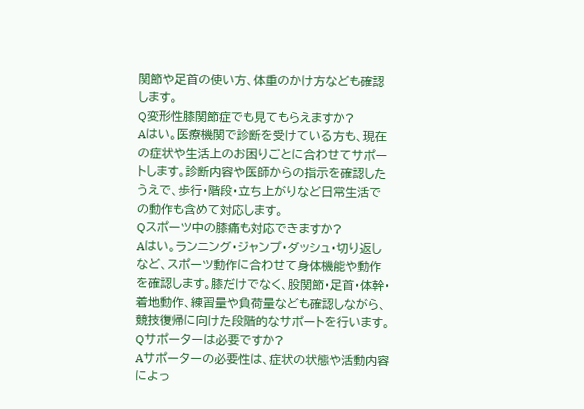関節や足首の使い方、体重のかけ方なども確認します。
Q変形性膝関節症でも見てもらえますか?
Aはい。医療機関で診断を受けている方も、現在の症状や生活上のお困りごとに合わせてサポートします。診断内容や医師からの指示を確認したうえで、歩行・階段・立ち上がりなど日常生活での動作も含めて対応します。
Qスポーツ中の膝痛も対応できますか?
Aはい。ランニング・ジャンプ・ダッシュ・切り返しなど、スポーツ動作に合わせて身体機能や動作を確認します。膝だけでなく、股関節・足首・体幹・着地動作、練習量や負荷量なども確認しながら、競技復帰に向けた段階的なサポートを行います。
Qサポーターは必要ですか?
Aサポーターの必要性は、症状の状態や活動内容によっ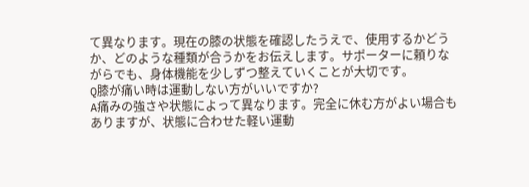て異なります。現在の膝の状態を確認したうえで、使用するかどうか、どのような種類が合うかをお伝えします。サポーターに頼りながらでも、身体機能を少しずつ整えていくことが大切です。
Q膝が痛い時は運動しない方がいいですか?
A痛みの強さや状態によって異なります。完全に休む方がよい場合もありますが、状態に合わせた軽い運動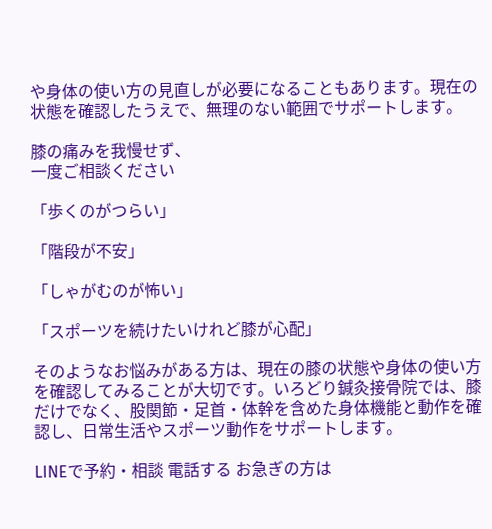や身体の使い方の見直しが必要になることもあります。現在の状態を確認したうえで、無理のない範囲でサポートします。

膝の痛みを我慢せず、
一度ご相談ください

「歩くのがつらい」

「階段が不安」

「しゃがむのが怖い」

「スポーツを続けたいけれど膝が心配」

そのようなお悩みがある方は、現在の膝の状態や身体の使い方を確認してみることが大切です。いろどり鍼灸接骨院では、膝だけでなく、股関節・足首・体幹を含めた身体機能と動作を確認し、日常生活やスポーツ動作をサポートします。

LINEで予約・相談 電話する お急ぎの方は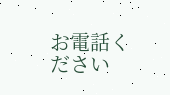お電話ください